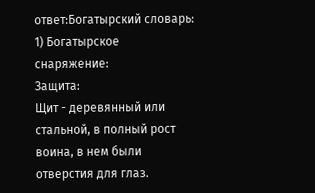ответ:Богатырский словарь:
1) Богатырское снаряжение:
Защита:
Щит - деревянный или стальной, в полный рост воина, в нем были отверстия для глаз.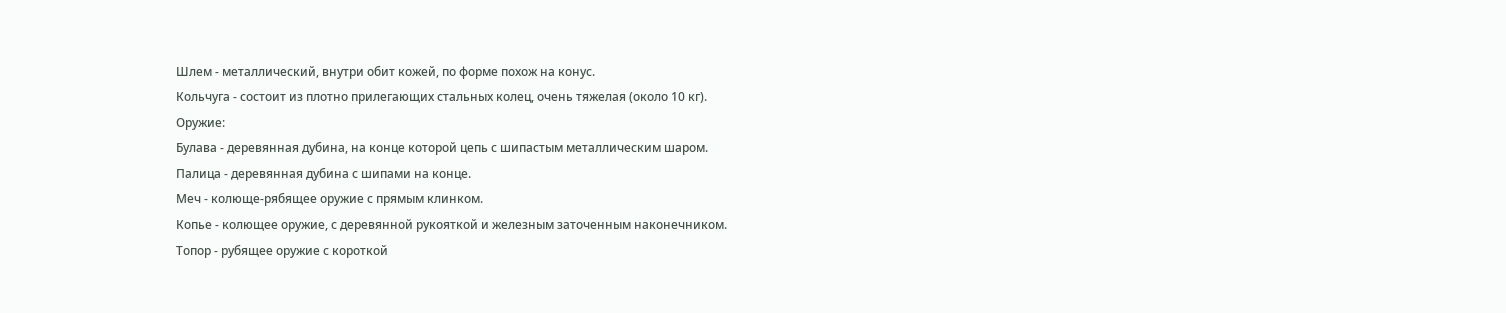Шлем - металлический, внутри обит кожей, по форме похож на конус.
Кольчуга - состоит из плотно прилегающих стальных колец, очень тяжелая (около 10 кг).
Оружие:
Булава - деревянная дубина, на конце которой цепь с шипастым металлическим шаром.
Палица - деревянная дубина с шипами на конце.
Меч - колюще-рябящее оружие с прямым клинком.
Копье - колющее оружие, с деревянной рукояткой и железным заточенным наконечником.
Топор - рубящее оружие с короткой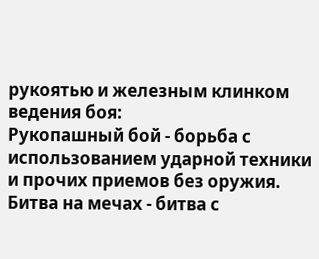рукоятью и железным клинком ведения боя:
Рукопашный бой - борьба с использованием ударной техники и прочих приемов без оружия.
Битва на мечах - битва с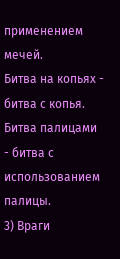применением мечей.
Битва на копьях - битва с копья.
Битва палицами - битва с использованием палицы.
3) Враги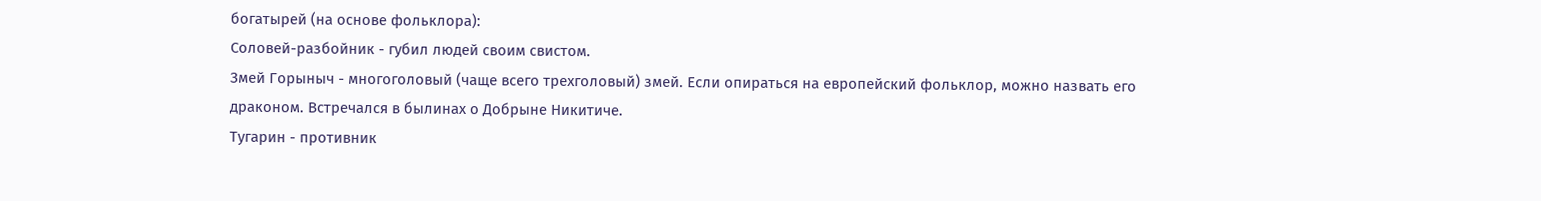богатырей (на основе фольклора):
Соловей-разбойник - губил людей своим свистом.
Змей Горыныч - многоголовый (чаще всего трехголовый) змей. Если опираться на европейский фольклор, можно назвать его драконом. Встречался в былинах о Добрыне Никитиче.
Тугарин - противник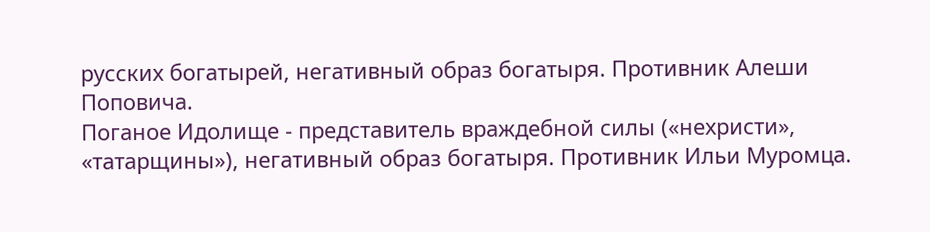русских богатырей, негативный образ богатыря. Противник Алеши Поповича.
Поганое Идолище - представитель враждебной силы («нехристи», «татарщины»), негативный образ богатыря. Противник Ильи Муромца.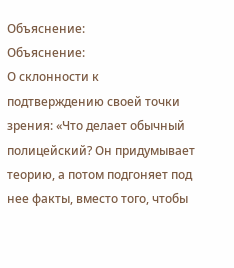Объяснение:
Объяснение:
О склонности к подтверждению своей точки зрения: «Что делает обычный полицейский? Он придумывает теорию, а потом подгоняет под нее факты, вместо того, чтобы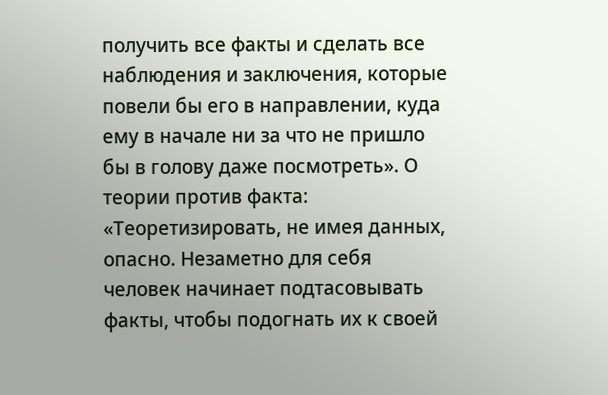получить все факты и сделать все наблюдения и заключения, которые повели бы его в направлении, куда ему в начале ни за что не пришло бы в голову даже посмотреть». О теории против факта: «Теоретизировать, не имея данных, опасно. Незаметно для себя человек начинает подтасовывать факты, чтобы подогнать их к своей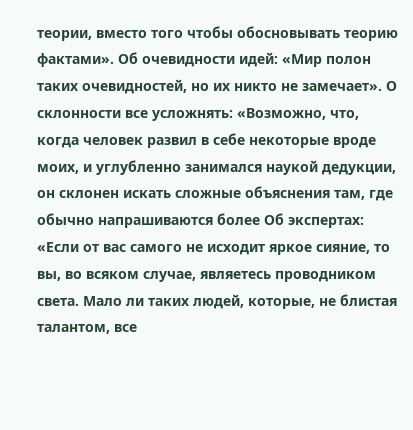теории, вместо того чтобы обосновывать теорию фактами». Об очевидности идей: «Мир полон таких очевидностей, но их никто не замечает». О склонности все усложнять: «Возможно, что, когда человек развил в себе некоторые вроде моих, и углубленно занимался наукой дедукции, он склонен искать сложные объяснения там, где обычно напрашиваются более Об экспертах: «Если от вас самого не исходит яркое сияние, то вы, во всяком случае, являетесь проводником света. Мало ли таких людей, которые, не блистая талантом, все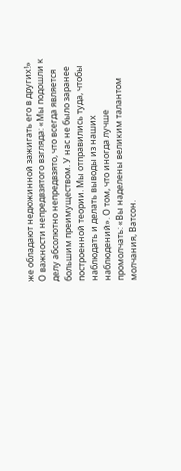же обладают недюжинной зажигать его в других!» О важности непредвзятого взгляда: «Мы подошли к делу абсолютно непредвзято, что всегда является большим преимуществом. У нас не было заранее построенной теории. Мы отправились туда, чтобы наблюдать и делать выводы из наших наблюдений». О том, что иногда лучше промолчать: «Вы наделены великим талантом молчания, Ватсон.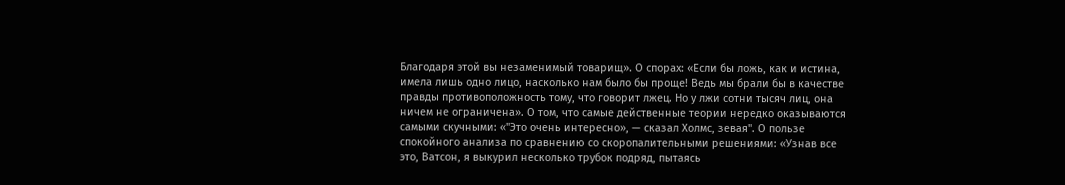Благодаря этой вы незаменимый товарищ». О спорах: «Если бы ложь, как и истина, имела лишь одно лицо, насколько нам было бы проще! Ведь мы брали бы в качестве правды противоположность тому, что говорит лжец. Но у лжи сотни тысяч лиц, она ничем не ограничена». О том, что самые действенные теории нередко оказываются самыми скучными: «"Это очень интересно», — сказал Холмс, зевая". О пользе спокойного анализа по сравнению со скоропалительными решениями: «Узнав все это, Ватсон, я выкурил несколько трубок подряд, пытаясь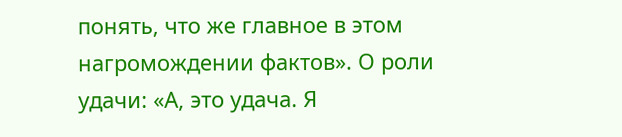понять, что же главное в этом нагромождении фактов». О роли удачи: «А, это удача. Я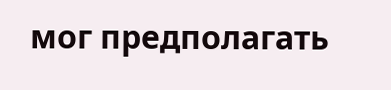мог предполагать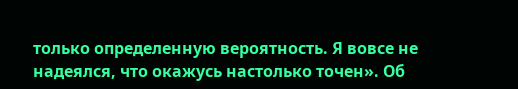только определенную вероятность. Я вовсе не надеялся, что окажусь настолько точен». Об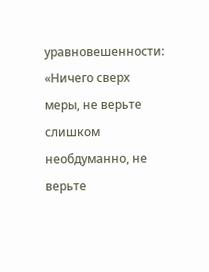уравновешенности: «Ничего сверх меры, не верьте слишком необдуманно, не верьте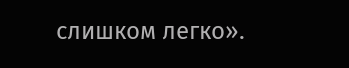слишком легко».